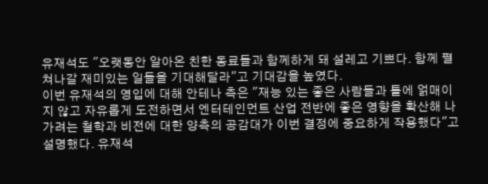유재석도 "오랫동안 알아온 친한 동료들과 함께하게 돼 설레고 기쁘다. 함께 펼쳐나갈 재미있는 일들을 기대해달라"고 기대감을 높였다.
이번 유재석의 영입에 대해 안테나 측은 "재능 있는 좋은 사람들과 틀에 얽매이지 않고 자유롭게 도전하면서 엔터테인먼트 산업 전반에 좋은 영향을 확산해 나가려는 철학과 비전에 대한 양측의 공감대가 이번 결정에 중요하게 작용했다"고 설명했다. 유재석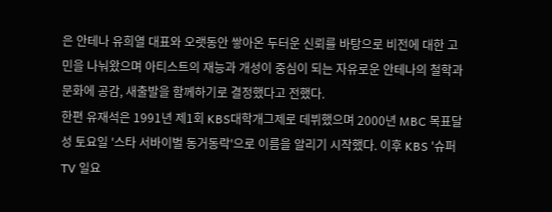은 안테나 유희열 대표와 오랫동안 쌓아온 두터운 신뢰를 바탕으로 비전에 대한 고민을 나눠왔으며 아티스트의 재능과 개성이 중심이 되는 자유로운 안테나의 철학과 문화에 공감, 새출발을 함께하기로 결정했다고 전했다.
한편 유재석은 1991년 제1회 KBS대학개그제로 데뷔했으며 2000년 MBC 목표달성 토요일 '스타 서바이벌 동거동락'으로 이름을 알리기 시작했다. 이후 KBS '슈퍼TV 일요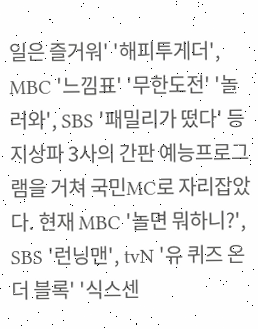일은 즐거워' '해피투게더', MBC '느낌표' '무한도전' '놀러와', SBS '패밀리가 떴다' 등 지상파 3사의 간판 예능프로그램을 거쳐 국민MC로 자리잡았다. 현재 MBC '놀면 뭐하니?', SBS '런닝맨', tvN '유 퀴즈 온더 블록' '식스센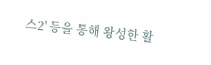스2' 등을 통해 왕성한 활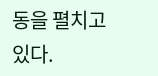동을 펼치고 있다.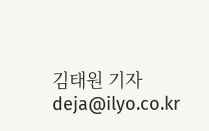김태원 기자 deja@ilyo.co.kr